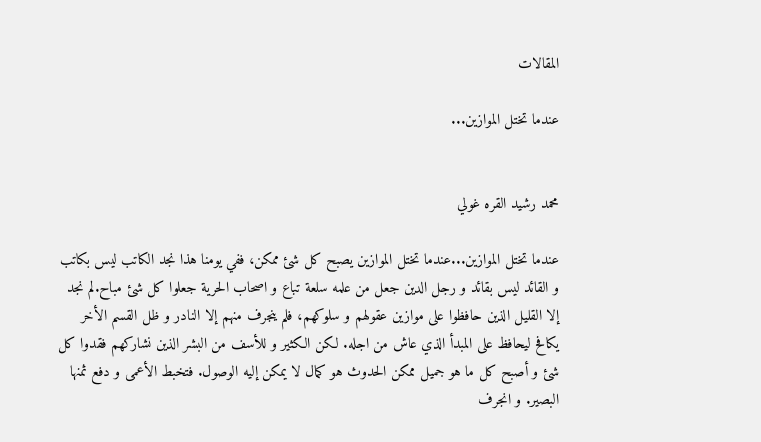المقالات

عندما تختل الموازين...


محمد رشيد القره غولي

عندما تختل الموازين...عندما تختل الموازين يصبح كل شئ ممكن، ففي يومنا هذا نجد الكاتب ليس بكاتب و القائد ليس بقائد و رجل الدين جعل من علمه سلعة تباع و اصحاب الحرية جعلوا كل شئ مباح.لم نجد إلا القليل الذين حافظوا على موازين عقولهم و سلوكهم، فلم ينجرف منهم إلا النادر و ظل القسم الأخر يكافح ليحافظ على المبدأ الذي عاش من اجله. لكن الكثير و للأسف من البشر الذين نشاركهم فقدوا كل شئ و أصبح كل ما هو جميل ممكن الحدوث هو كمال لا يمكن إليه الوصول. فتخبط الأعمى و دفع ثمنها البصير. و انجرف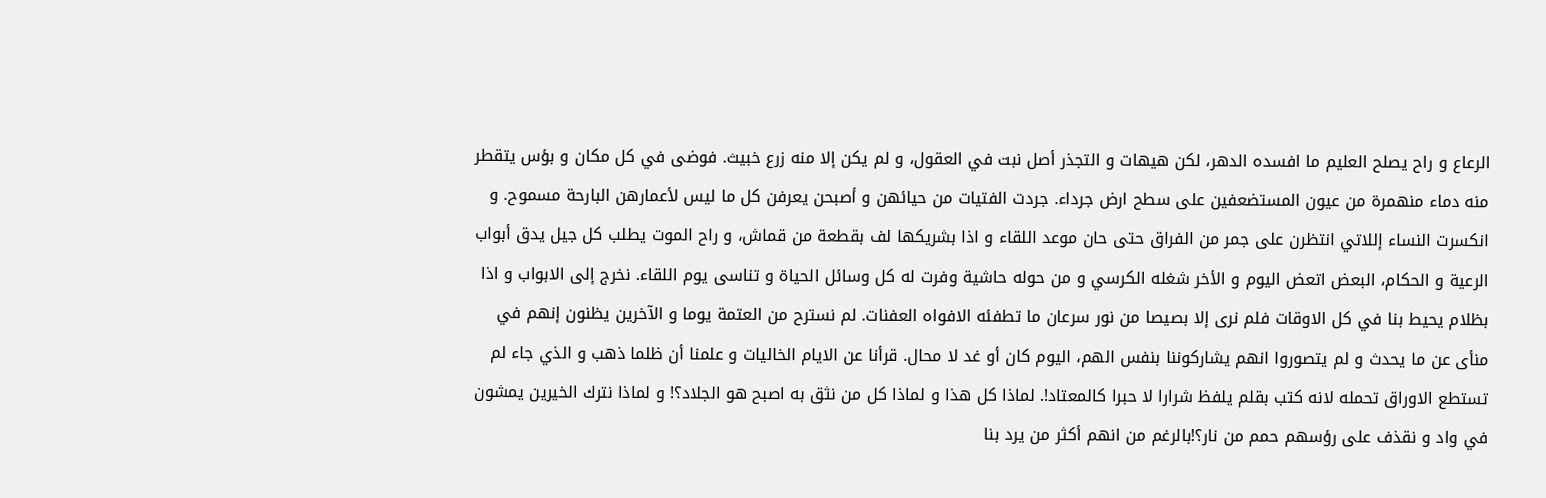الرعاع و راح يصلح العليم ما افسده الدهر، لكن هيهات و التجذر أصل نبت في العقول، و لم يكن إلا منه زرع خبيث. فوضى في كل مكان و بؤس يتقطر منه دماء منهمرة من عيون المستضعفين على سطح ارض جرداء. جردت الفتيات من حيائهن و أصبحن يعرفن كل ما ليس لأعمارهن البارحة مسموح. و انكسرت النساء إللاتي انتظرن على جمر من الفراق حتى حان موعد اللقاء و اذا بشريكها لف بقطعة من قماش، و راح الموت يطلب كل جيل يدق أبواب الرعية و الحكام، البعض اتعض اليوم و الأخر شغله الكرسي و من حوله حاشية وفرت له كل وسائل الحياة و تناسى يوم اللقاء. نخرج إلى الابواب و اذا بظلام يحيط بنا في كل الاوقات فلم نرى إلا بصيصا من نور سرعان ما تطفئه الافواه العفنات. لم نسترح من العتمة يوما و الآخرين يظنون إنهم في منأى عن ما يحدث و لم يتصوروا انهم يشاركوننا بنفس الهم، اليوم كان أو غد لا محال. قرأنا عن الايام الخاليات و علمنا أن ظلما ذهب و الذي جاء لم تستطع الاوراق تحمله لانه كتب بقلم يلفظ شرارا لا حبرا كالمعتاد!. لماذا كل هذا و لماذا كل من نثق به اصبح هو الجلاد؟! و لماذا نترك الخيرين يمشون في واد و نقذف على رؤسهم حمم من نار؟!بالرغم من انهم أكثر من يرد بنا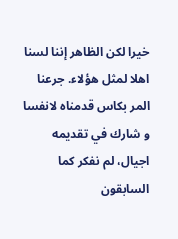خيرا لكن الظاهر إننا لسنا اهلا لمثل هؤلاء. جرعنا المر بكاس قدمناه لانفسا و شارك في تقديمه اجيال، لم نفكر كما السابقون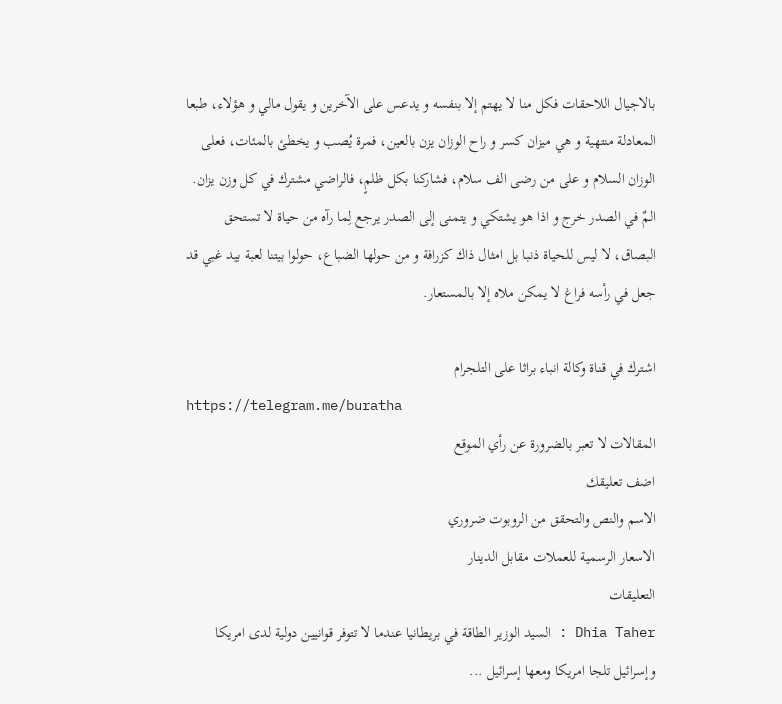بالاجيال اللاحقات فكل منا لا يهتم إلا بنفسه و يدعس على الآخرين و يقول مالي و هؤلاء، طبعا المعادلة منتهية و هي ميزان كسر و راح الوزان يزن بالعين، فمرة يُصب و يخطئ بالمئات، فعلى الوزان السلام و على من رضى الف سلام، فشاركنا بكل ظلمٍ، فالراضي مشترك في كل وزن يزان. المٌ في الصدر خرج و اذا هو يشتكي و يتمنى إلى الصدر يرجع لِما رآه من حياة لا تستحق البصاق، لا ليس للحياة ذنبا بل امثال ذاك كزرافة و من حولها الضباع، حولوا بيتنا لعبة بيد غبي قد جعل في رأسه فراغ لا يمكن ملاه إلا بالمستعار.

اشترك في قناة وكالة انباء براثا على التلجرام
https://telegram.me/buratha
المقالات لا تعبر بالضرورة عن رأي الموقع
اضف تعليقك
الاسم والنص والتحقق من الروبوت ضروري
الاسعار الرسمية للعملات مقابل الدينار
التعليقات
Dhia Taher : السيد الوزير الطاقة في بريطانيا عندما لا تتوفر قوانيين دولية لدى امريكا وإسرائيل تلجا امريكا ومعھا إسرائيل ...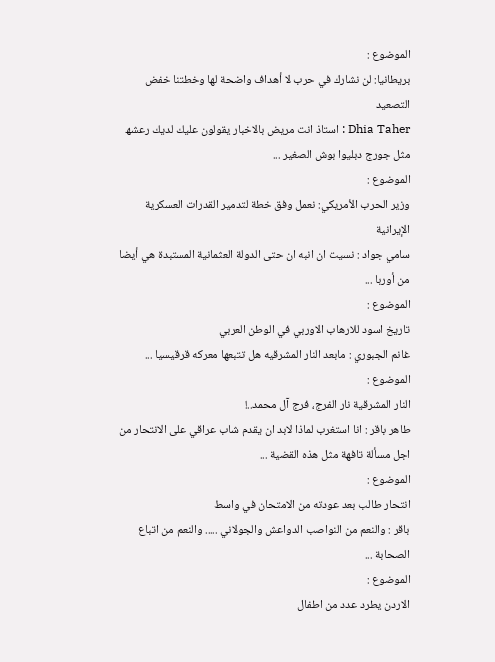الموضوع :
بريطانيا: لن نشارك في حرب لا أهداف واضحة لها وخطتنا خفض التصعيد
Dhia Taher : استاذ انت مريض بالاخبار يقولون عليك لديك رعشھ مثل جورج دبليوا بوش الصغير ...
الموضوع :
وزير الحرب الأمريكي: نعمل وفق خطة لتدمير القدرات العسكرية الإيرانية
سامي جواد : نسيت ان انبه ان حتى الدولة العثمانية المستبدة هي أيضا من أوربا ...
الموضوع :
تاريخ اسود للارهاب الاوربي في الوطن العربي
غانم الجبوري : مابعد النار المشرقيه هل تتبعها معركه قرقيسيا ...
الموضوع :
النار المشرقية نار الفرج، فرج آل محمد..!
طاهر باقر : انا استغرب لماذا لابد ان يقدم شاب عراقي على الانتحار من اجل مسألة تافهة مثل هذه القضية ...
الموضوع :
انتحار طالب بعد عودته من الامتحان في واسط
باقر : والنعم من النواصب الدواعش والجولاني ..... والنعم من اتباع الصحابة ...
الموضوع :
الاردن يطرد عدد من اطفال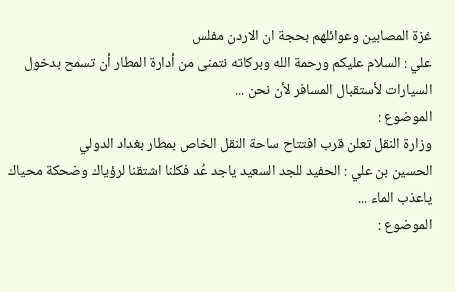غزة المصابين وعوائلهم بحجة ان الاردن مفلس
علي : السلام عليكم ورحمة الله وبركاته نتمنى من أدارة المطار أن تسمح بدخول السيارات لأستقبال المسافر لأن نحن ...
الموضوع :
وزارة النقل تعلن قرب افتتاح ساحة النقل الخاص بمطار بغداد الدولي
الحسين بن علي : الحفيد للجد السعيد ياجد عُد فكلنا اشتقنا لرؤياك وضحكة محياك ياعذب الماء ...
الموضوع :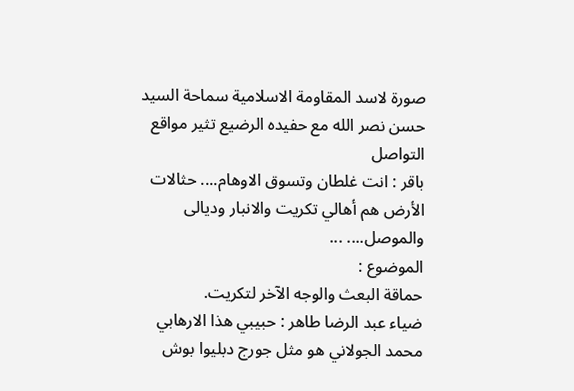صورة لاسد المقاومة الاسلامية سماحة السيد حسن نصر الله مع حفيده الرضيع تثير مواقع التواصل
باقر : انت غلطان وتسوق الاوهام.... حثالات الأرض هم أهالي تكريت والانبار وديالى والموصل.... ...
الموضوع :
حماقة البعث والوجه الآخر لتكريت.
ضياء عبد الرضا طاهر : حبيبي ھذا الارھابي محمد الجولاني ھو مثل جورج دبليوا بوش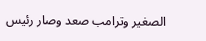الصغير وترامب صعد وصار رئيس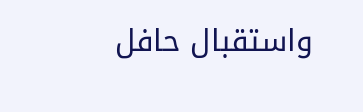واستقبال حافل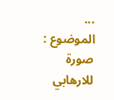...
الموضوع :
صورة للارهابي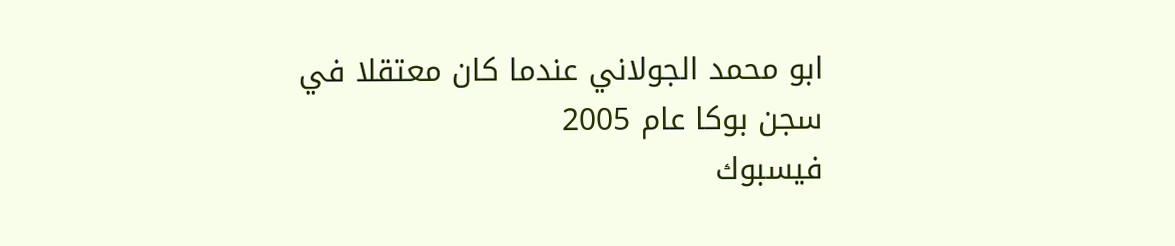ابو محمد الجولاني عندما كان معتقلا في سجن بوكا عام 2005
فيسبوك